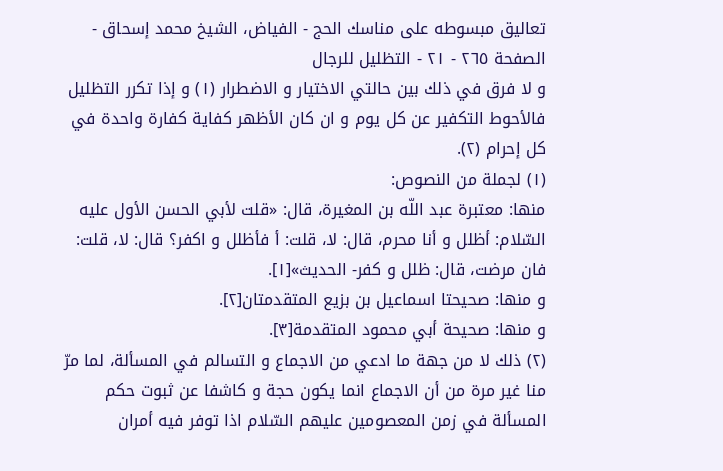تعاليق مبسوطه على مناسك الحج - الفياض، الشيخ محمد إسحاق - الصفحة ٢٦٥ - ٢١ - التظليل للرجال
و لا فرق في ذلك بين حالتي الاختيار و الاضطرار (١) و إذا تكرر التظليل فالأحوط التكفير عن كل يوم و ان كان الأظهر كفاية كفارة واحدة في كل إحرام (٢).
(١) لجملة من النصوص:
منها: معتبرة عبد اللّه بن المغيرة، قال: «قلت لأبي الحسن الأول عليه السّلام: أظلل و أنا محرم، قال: لا، قلت: أ فأظلل و اكفر؟ قال: لا، قلت: فان مرضت، قال: ظلل و كفر- الحديث»[١].
و منها: صحيحتا اسماعيل بن بزيع المتقدمتان[٢].
و منها: صحيحة أبي محمود المتقدمة[٣].
(٢) ذلك لا من جهة ما ادعي من الاجماع و التسالم في المسألة، لما مرّ منا غير مرة من أن الاجماع انما يكون حجة و كاشفا عن ثبوت حكم المسألة في زمن المعصومين عليهم السّلام اذا توفر فيه أمران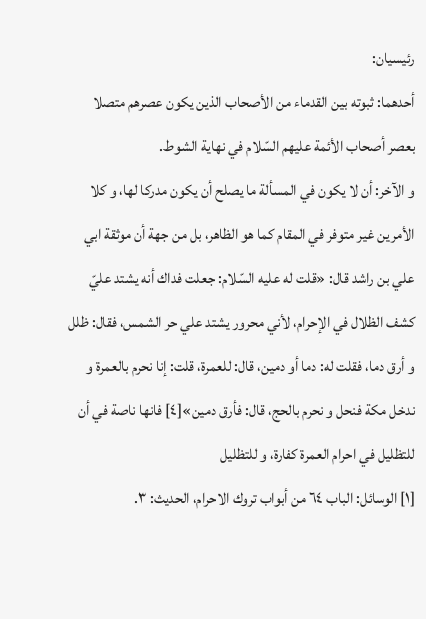رئيسيان:
أحدهما: ثبوته بين القدماء من الأصحاب الذين يكون عصرهم متصلا بعصر أصحاب الأئمة عليهم السّلام في نهاية الشوط.
و الآخر: أن لا يكون في المسألة ما يصلح أن يكون مدركا لها، و كلا الأمرين غير متوفر في المقام كما هو الظاهر، بل من جهة أن موثقة ابي علي بن راشد قال: «قلت له عليه السّلام: جعلت فداك أنه يشتد عليّ كشف الظلال في الإحرام، لأني محرور يشتد علي حر الشمس، فقال: ظلل و أرق دما، فقلت له: دما أو دمين، قال: للعمرة، قلت: إنا نحرم بالعمرة و ندخل مكة فنحل و نحرم بالحج، قال: فأرق دمين»[٤] فانها ناصة في أن للتظليل في احرام العمرة كفارة، و للتظليل
[١] الوسائل: الباب ٦٤ من أبواب تروك الاحرام، الحديث: ٣.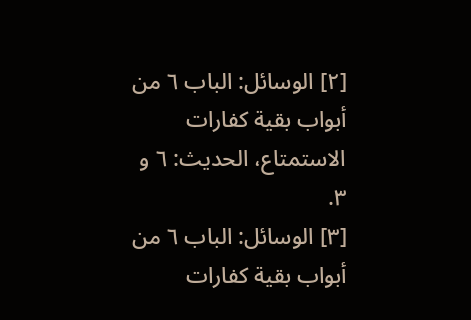[٢] الوسائل: الباب ٦ من أبواب بقية كفارات الاستمتاع، الحديث: ٦ و ٣.
[٣] الوسائل: الباب ٦ من أبواب بقية كفارات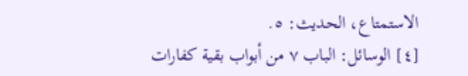الاستمتاع، الحديث: ٥.
[٤] الوسائل: الباب ٧ من أبواب بقية كفارات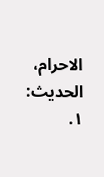الاحرام، الحديث: ١.